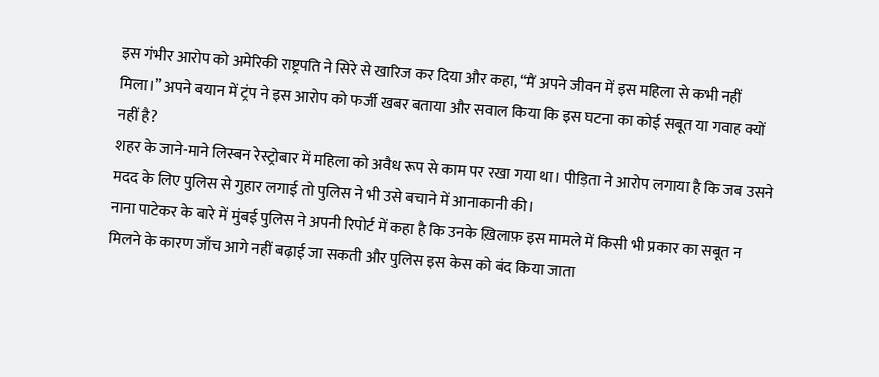इस गंभीर आरोप को अमेरिकी राष्ट्रपति ने सिरे से खारिज कर दिया और कहा, “मैं अपने जीवन में इस महिला से कभी नहीं मिला।” अपने बयान में ट्रंप ने इस आरोप को फर्जी खबर बताया और सवाल किया कि इस घटना का कोई सबूत या गवाह क्यों नहीं है?
शहर के जाने-माने लिस्बन रेस्ट्रोबार में महिला को अवैध रूप से काम पर रखा गया था। पीड़िता ने आरोप लगाया है कि जब उसने मदद के लिए पुलिस से गुहार लगाई तो पुलिस ने भी उसे बचाने में आनाकानी की।
नाना पाटेकर के बारे में मुंबई पुलिस ने अपनी रिपोर्ट में कहा है कि उनके ख़िलाफ़ इस मामले में किसी भी प्रकार का सबूत न मिलने के कारण जाँच आगे नहीं बढ़ाई जा सकती और पुलिस इस केस को बंद किया जाता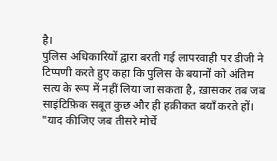है।
पुलिस अधिकारियों द्वारा बरती गई लापरवाही पर डीजी ने टिप्पणी करते हुए कहा कि पुलिस के बयानों को अंतिम सत्य के रूप में नहीं लिया जा सकता है, ख़ासकर तब जब साइंटिफ़िक सबूत कुछ और ही हक़ीकत बयाँ करते हों।
"याद कीजिए जब तीसरे मोर्चे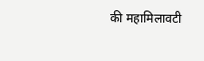की महामिलावटी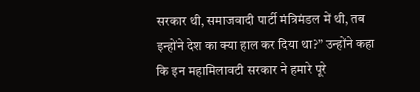सरकार थी, समाजवादी पार्टी मंत्रिमंडल में थी, तब इन्होंने देश का क्या हाल कर दिया था?” उन्होंने कहा कि इन महामिलावटी सरकार ने हमारे पूरे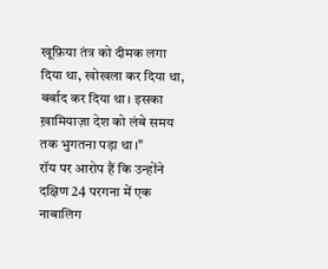खूफ़िया तंत्र को दीमक लगा दिया था, खोखला कर दिया था, बर्बाद कर दिया था। इसका ख़ामियाज़ा देश को लंबे समय तक भुगतना पड़ा था।"
रॉय पर आरोप हैं कि उन्होंने दक्षिण 24 परगना में एक नाबालिग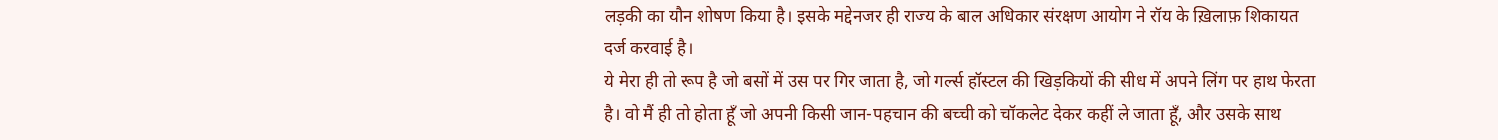लड़की का यौन शोषण किया है। इसके मद्देनजर ही राज्य के बाल अधिकार संरक्षण आयोग ने रॉय के ख़िलाफ़ शिकायत दर्ज करवाई है।
ये मेरा ही तो रूप है जो बसों में उस पर गिर जाता है, जो गर्ल्स हॉस्टल की खिड़कियों की सीध में अपने लिंग पर हाथ फेरता है। वो मैं ही तो होता हूँ जो अपनी किसी जान-पहचान की बच्ची को चॉकलेट देकर कहीं ले जाता हूँ, और उसके साथ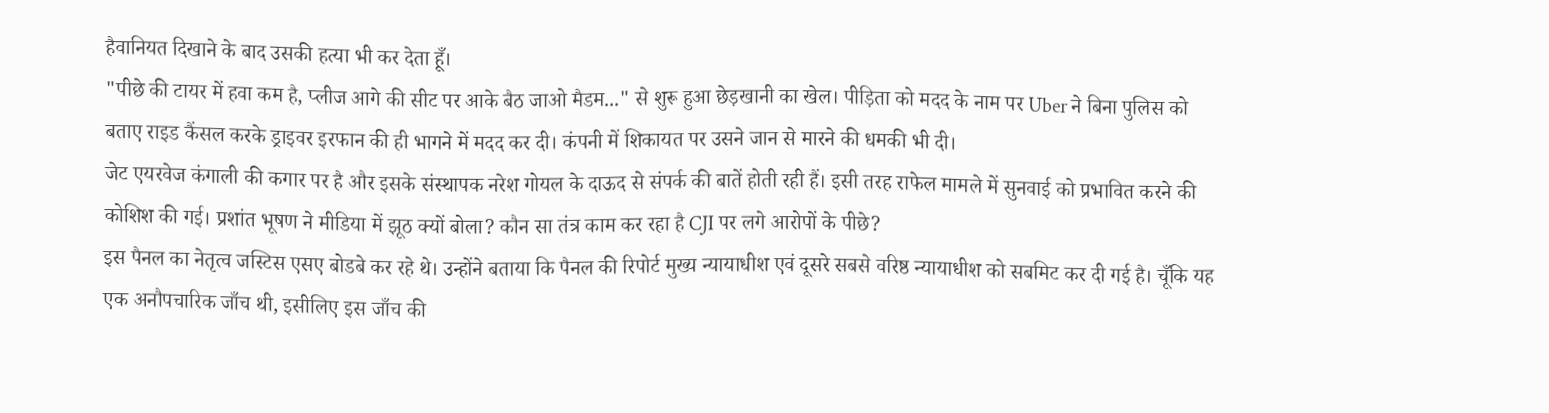हैवानियत दिखाने के बाद उसकी हत्या भी कर देता हूँ।
"पीछे की टायर में हवा कम है, प्लीज आगे की सीट पर आके बैठ जाओ मैडम..." से शुरू हुआ छेड़खानी का खेल। पीड़िता को मदद के नाम पर Uber ने बिना पुलिस को बताए राइड कैंसल करके ड्राइवर इरफान की ही भागने में मदद कर दी। कंपनी में शिकायत पर उसने जान से मारने की धमकी भी दी।
जेट एयरवेज कंगाली की कगार पर है और इसके संस्थापक नरेश गोयल के दाऊद से संपर्क की बातें होती रही हैं। इसी तरह राफेल मामले में सुनवाई को प्रभावित करने की कोशिश की गई। प्रशांत भूषण ने मीडिया में झूठ क्यों बोला? कौन सा तंत्र काम कर रहा है CJI पर लगे आरोपों के पीछे?
इस पैनल का नेतृत्व जस्टिस एसए बोडबे कर रहे थे। उन्होंने बताया कि पैनल की रिपोर्ट मुख्य न्यायाधीश एवं दूसरे सबसे वरिष्ठ न्यायाधीश को सबमिट कर दी गई है। चूँकि यह एक अनौपचारिक जाँच थी, इसीलिए इस जाँच की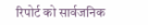रिपोर्ट को सार्वजनिक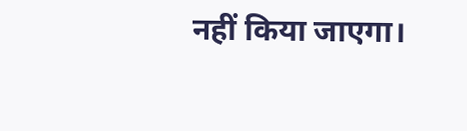नहीं किया जाएगा।